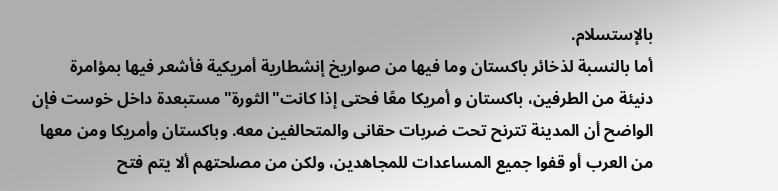بالإستسلام.
أما بالنسبة لذخائر باكستان وما فيها من صواريخ إنشطارية أمريكية فأشعر فيها بمؤامرة
دنيئة من الطرفين، باكستان و أمريكا معًا فحتى إذا كانت"الثورة"مستبعدة داخل خوست فإن
الواضح أن المدينة تترنح تحت ضربات حقانى والمتحالفين معه. وباكستان وأمريكا ومن معها
من العرب أو قفوا جميع المساعدات للمجاهدين، ولكن من مصلحتهم ألا يتم فتح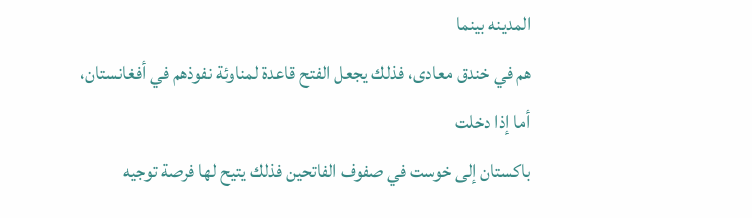المدينه بينما
هم في خندق معادى، فذلك يجعل الفتح قاعدة لمناوئة نفوذهم في أفغانستان، أما إذا دخلت
باكستان إلى خوست في صفوف الفاتحين فذلك يتيح لها فرصة توجيه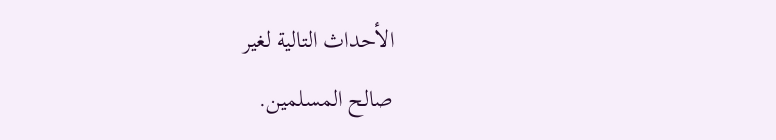الأحداث التالية لغير
صالح المسلمين.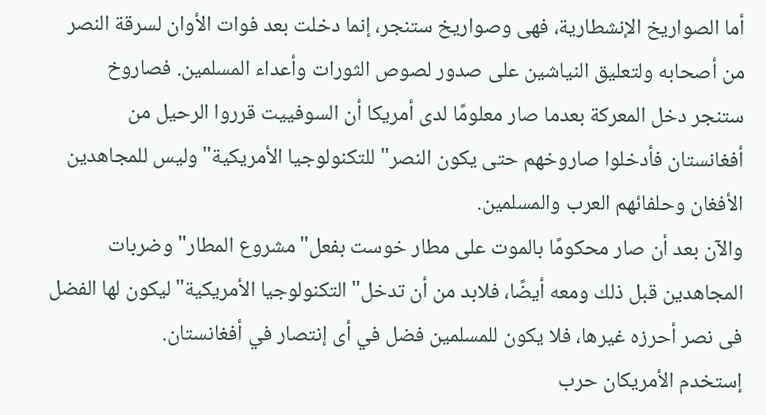أما الصواريخ الإنشطارية، فهى وصواريخ ستنجر، إنما دخلت بعد فوات الأوان لسرقة النصر
من أصحابه ولتعليق النياشين على صدور لصوص الثورات وأعداء المسلمين. فصاروخ
ستنجر دخل المعركة بعدما صار معلومًا لدى أمريكا أن السوفييت قرروا الرحيل من
أفغانستان فأدخلوا صاروخهم حتى يكون النصر"للتكنولوجيا الأمريكية"وليس للمجاهدين
الأفغان وحلفائهم العرب والمسلمين.
والآن بعد أن صار محكومًا بالموت على مطار خوست بفعل"مشروع المطار"وضربات
المجاهدين قبل ذلك ومعه أيضًا، فلابد من أن تدخل"التكنولوجيا الأمريكية"ليكون لها الفضل
فى نصر أحرزه غيرها، فلا يكون للمسلمين فضل في أى إنتصار في أفغانستان.
إستخدم الأمريكان حرب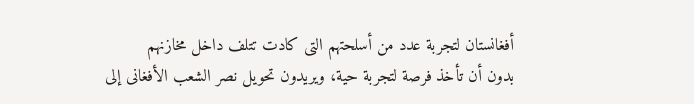أفغانستان لتجربة عدد من أسلحتهم التى كادت تتلف داخل مخازنهم
بدون أن تأخذ فرصة لتجربة حية، ويريدون تحويل نصر الشعب الأفغانى إلى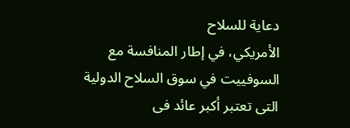دعاية للسلاح
الأمريكي، في إطار المنافسة مع السوفييت في سوق السلاح الدولية التى تعتبر أكبر عائد فى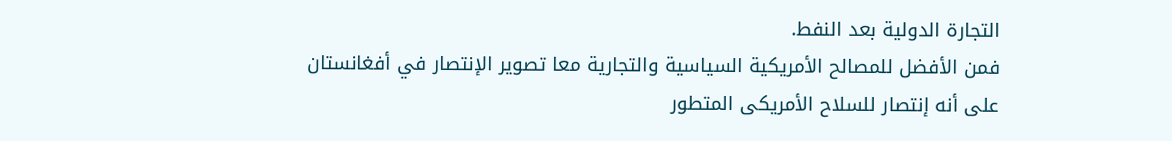التجارة الدولية بعد النفط.
فمن الأفضل للمصالح الأمريكية السياسية والتجارية معا تصوير الإنتصار في أفغانستان
على أنه إنتصار للسلاح الأمريكى المتطور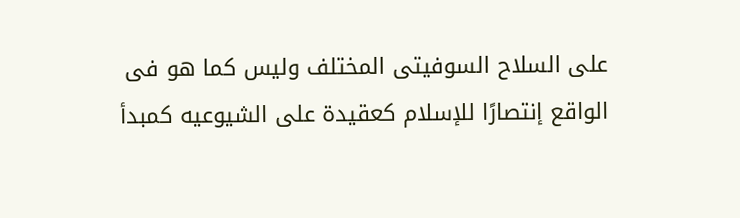على السلاح السوفيتى المختلف وليس كما هو فى
الواقع إنتصارًا للإسلام كعقيدة على الشيوعيه كمبدأ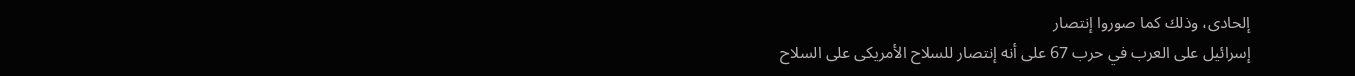إلحادى، وذلك كما صوروا إنتصار
إسرائيل على العرب في حرب 67 على أنه إنتصار للسلاح الأمريكى على السلاح